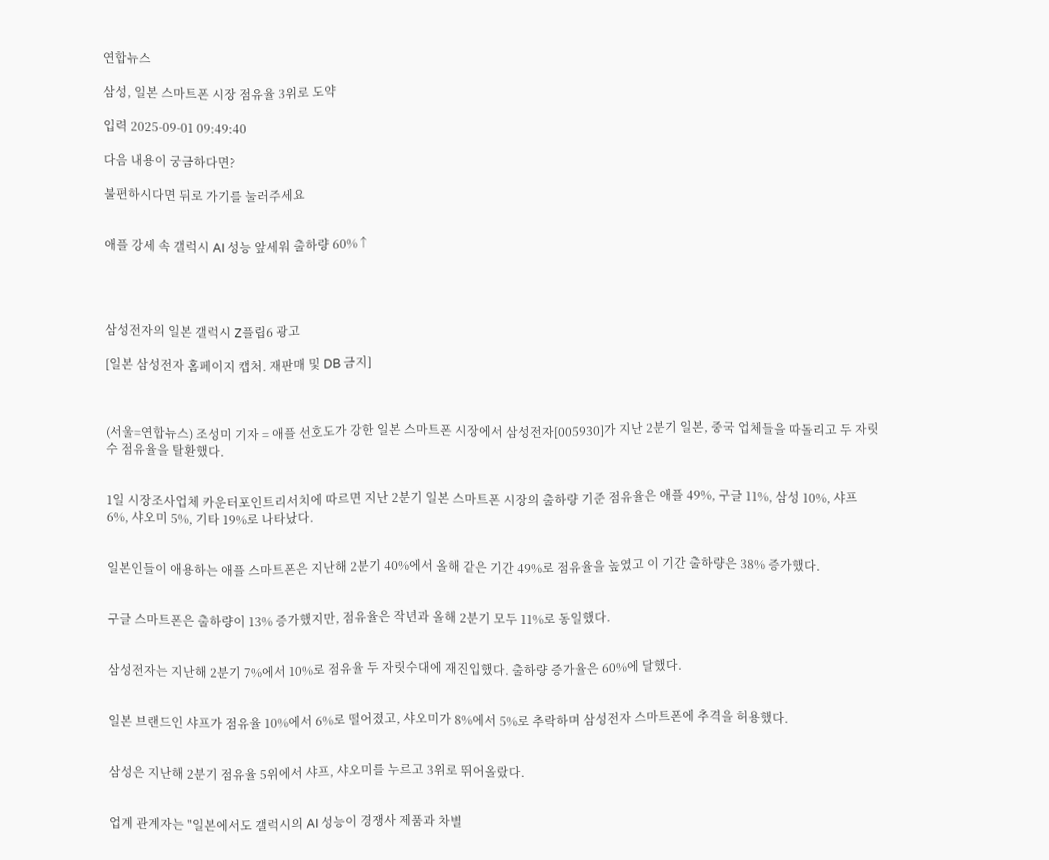연합뉴스

삼성, 일본 스마트폰 시장 점유율 3위로 도약

입력 2025-09-01 09:49:40

다음 내용이 궁금하다면?

불편하시다면 뒤로 가기를 눌러주세요


애플 강세 속 갤럭시 AI 성능 앞세워 출하량 60%↑




삼성전자의 일본 갤럭시 Z플립6 광고

[일본 삼성전자 홈페이지 캡처. 재판매 및 DB 금지]



(서울=연합뉴스) 조성미 기자 = 애플 선호도가 강한 일본 스마트폰 시장에서 삼성전자[005930]가 지난 2분기 일본, 중국 업체들을 따돌리고 두 자릿수 점유율을 탈환했다.


1일 시장조사업체 카운터포인트리서치에 따르면 지난 2분기 일본 스마트폰 시장의 출하량 기준 점유율은 애플 49%, 구글 11%, 삼성 10%, 샤프 6%, 샤오미 5%, 기타 19%로 나타났다.


일본인들이 애용하는 애플 스마트폰은 지난해 2분기 40%에서 올해 같은 기간 49%로 점유율을 높였고 이 기간 출하량은 38% 증가했다.


구글 스마트폰은 출하량이 13% 증가했지만, 점유율은 작년과 올해 2분기 모두 11%로 동일했다.


삼성전자는 지난해 2분기 7%에서 10%로 점유율 두 자릿수대에 재진입했다. 출하량 증가율은 60%에 달했다.


일본 브랜드인 샤프가 점유율 10%에서 6%로 떨어졌고, 샤오미가 8%에서 5%로 추락하며 삼성전자 스마트폰에 추격을 허용했다.


삼성은 지난해 2분기 점유율 5위에서 샤프, 샤오미를 누르고 3위로 뛰어올랐다.


업계 관계자는 "일본에서도 갤럭시의 AI 성능이 경쟁사 제품과 차별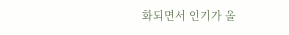화되면서 인기가 올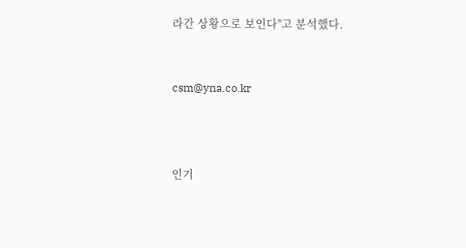라간 상황으로 보인다"고 분석했다.


csm@yna.co.kr



인기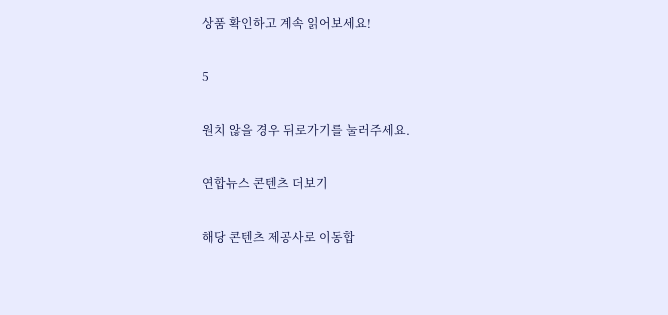상품 확인하고 계속 읽어보세요!

5

원치 않을 경우 뒤로가기를 눌러주세요.

연합뉴스 콘텐츠 더보기

해당 콘텐츠 제공사로 이동합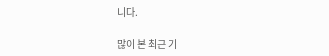니다.

많이 본 최근 기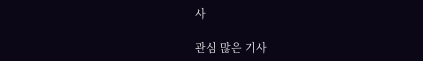사

관심 많은 기사